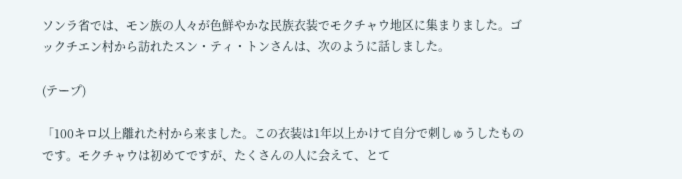ソンラ省では、モン族の人々が色鮮やかな民族衣装でモクチャウ地区に集まりました。ゴックチエン村から訪れたスン・ティ・トンさんは、次のように話しました。

(テープ)

「100キロ以上離れた村から来ました。この衣装は1年以上かけて自分で刺しゅうしたものです。モクチャウは初めてですが、たくさんの人に会えて、とて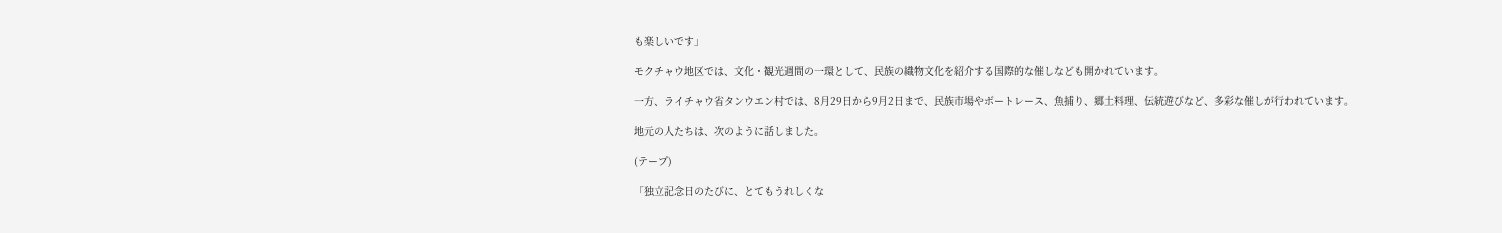も楽しいです」

モクチャウ地区では、文化・観光週間の一環として、民族の織物文化を紹介する国際的な催しなども開かれています。

一方、ライチャウ省タンウエン村では、8月29日から9月2日まで、民族市場やボートレース、魚捕り、郷土料理、伝統遊びなど、多彩な催しが行われています。

地元の人たちは、次のように話しました。

(テープ)

「独立記念日のたびに、とてもうれしくな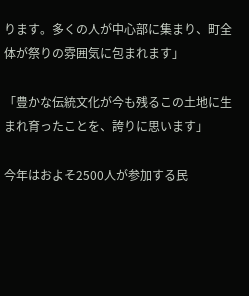ります。多くの人が中心部に集まり、町全体が祭りの雰囲気に包まれます」

「豊かな伝統文化が今も残るこの土地に生まれ育ったことを、誇りに思います」

今年はおよそ2500人が参加する民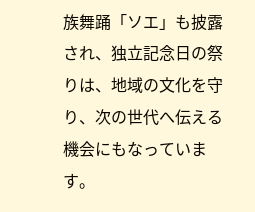族舞踊「ソエ」も披露され、独立記念日の祭りは、地域の文化を守り、次の世代へ伝える機会にもなっています。